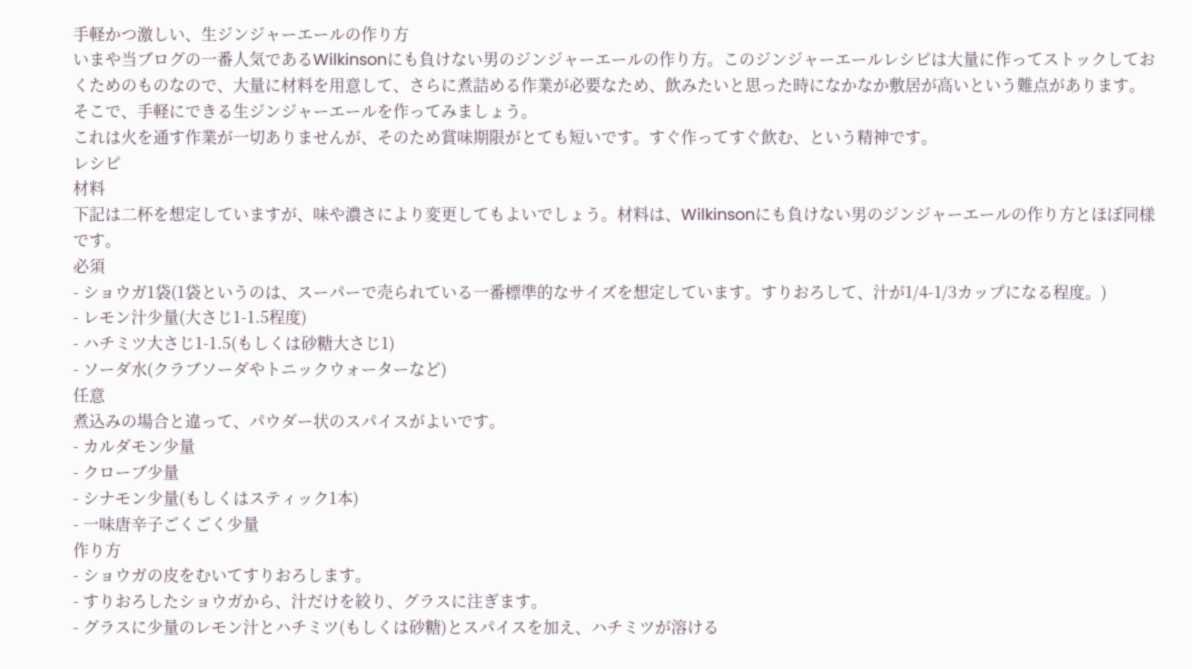手軽かつ激しい、生ジンジャーエールの作り方
いまや当ブログの一番人気であるWilkinsonにも負けない男のジンジャーエールの作り方。このジンジャーエールレシピは大量に作ってストックしておくためのものなので、大量に材料を用意して、さらに煮詰める作業が必要なため、飲みたいと思った時になかなか敷居が高いという難点があります。
そこで、手軽にできる生ジンジャーエールを作ってみましょう。
これは火を通す作業が一切ありませんが、そのため賞味期限がとても短いです。すぐ作ってすぐ飲む、という精神です。
レシピ
材料
下記は二杯を想定していますが、味や濃さにより変更してもよいでしょう。材料は、Wilkinsonにも負けない男のジンジャーエールの作り方とほぼ同様です。
必須
- ショウガ1袋(1袋というのは、スーパーで売られている一番標準的なサイズを想定しています。すりおろして、汁が1/4-1/3カップになる程度。)
- レモン汁少量(大さじ1-1.5程度)
- ハチミツ大さじ1-1.5(もしくは砂糖大さじ1)
- ソーダ水(クラブソーダやトニックウォーターなど)
任意
煮込みの場合と違って、パウダー状のスパイスがよいです。
- カルダモン少量
- クローブ少量
- シナモン少量(もしくはスティック1本)
- 一味唐辛子ごくごく少量
作り方
- ショウガの皮をむいてすりおろします。
- すりおろしたショウガから、汁だけを絞り、グラスに注ぎます。
- グラスに少量のレモン汁とハチミツ(もしくは砂糖)とスパイスを加え、ハチミツが溶ける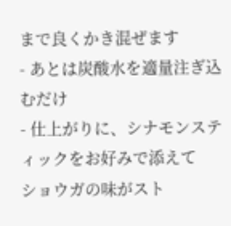まで良くかき混ぜます
- あとは炭酸水を適量注ぎ込むだけ
- 仕上がりに、シナモンスティックをお好みで添えて
ショウガの味がスト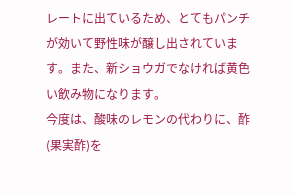レートに出ているため、とてもパンチが効いて野性味が醸し出されています。また、新ショウガでなければ黄色い飲み物になります。
今度は、酸味のレモンの代わりに、酢(果実酢)を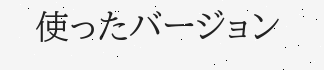使ったバージョン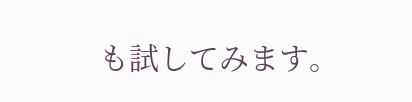も試してみます。